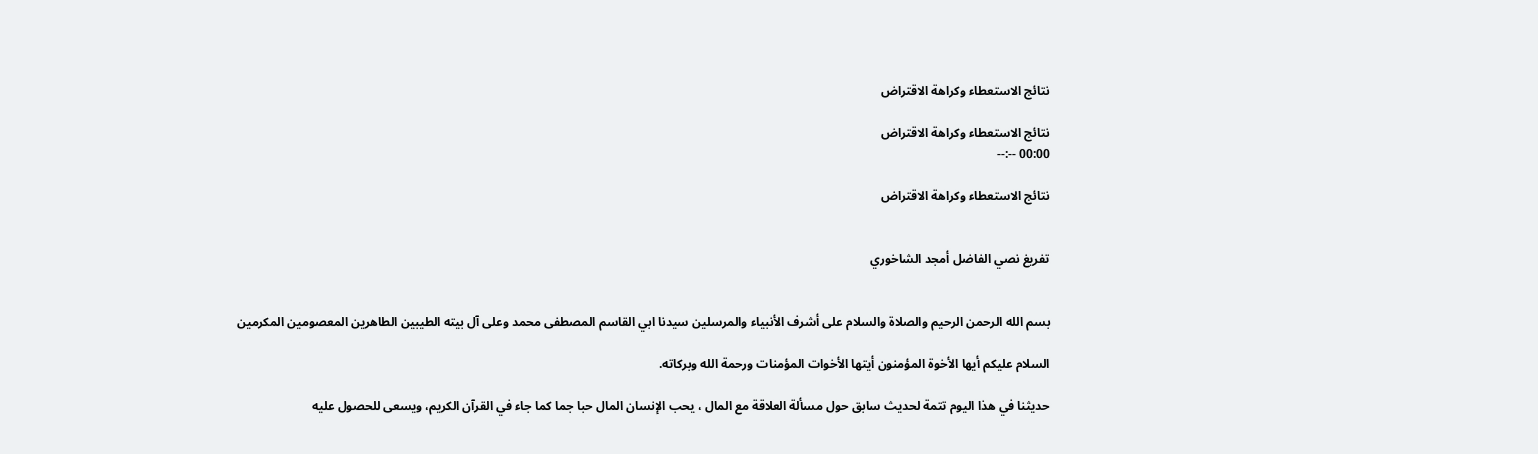نتائج الاستعطاء وكراهة الاقتراض

نتائج الاستعطاء وكراهة الاقتراض
00:00 --:--

نتائج الاستعطاء وكراهة الاقتراض


تفريغ نصي الفاضل أمجد الشاخوري


بسم الله الرحمن الرحيم والصلاة والسلام على أشرف الأنبياء والمرسلين سيدنا ابي القاسم المصطفى محمد وعلى آل بيته الطيبين الطاهرين المعصومين المكرمين

السلام عليكم أيها الأخوة المؤمنون أيتها الأخوات المؤمنات ورحمة الله وبركاته.

حديثنا في هذا اليوم تتمة لحديث سابق حول مسألة العلاقة مع المال ، يحب الإنسان المال حبا جما كما جاء في القرآن الكريم، ويسعى للحصول عليه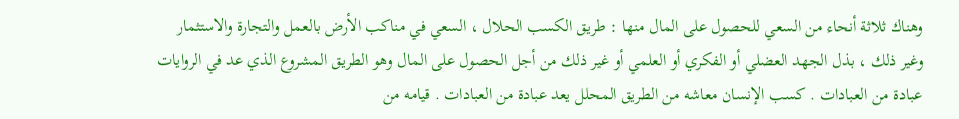وهناك ثلاثة أنحاء من السعي للحصول على المال منها : طريق الكسب الحلال ، السعي في مناكب الأرض بالعمل والتجارة والاستثمار وغير ذلك ، بذل الجهد العضلي أو الفكري أو العلمي أو غير ذلك من أجل الحصول على المال وهو الطريق المشروع الذي عد في الروايات عبادة من العبادات . كسب الإنسان معاشه من الطريق المحلل يعد عبادة من العبادات . قيامه من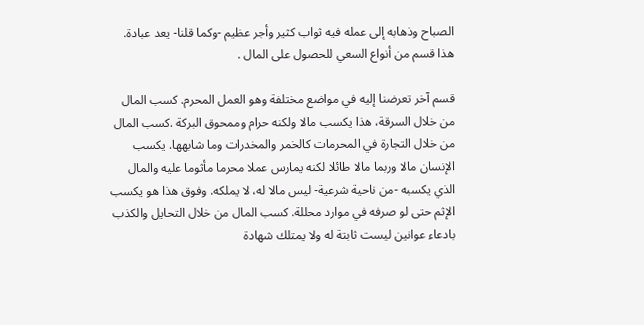الصباح وذهابه إلى عمله فيه ثواب كثير وأجر عظيم -وكما قلنا- يعد عبادة. هذا قسم من أنواع السعي للحصول على المال .

قسم آخر تعرضنا إليه في مواضع مختلفة وهو العمل المحرم. كسب المال من خلال السرقة، هذا يكسب مالا ولكنه حرام وممحوق البركة .كسب المال من خلال التجارة في المحرمات كالخمر والمخدرات وما شابهها. يكسب الإنسان مالا وربما مالا طائلا لكنه يمارس عملا محرما مأثوما عليه والمال الذي يكسبه -من ناحية شرعية- ليس مالا له، لا يملكه. وفوق هذا هو يكسب الإثم حتى لو صرفه في موارد محللة. كسب المال من خلال التحايل والكذب بادعاء عوانين ليست ثابتة له ولا يمتلك شهادة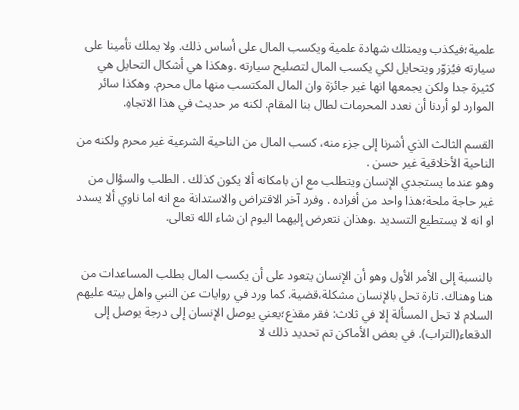علمية؛فيكذب ويمتلك شهادة علمية ويكسب المال على أساس ذلك. ولا يملك تأمينا على سيارته فيُزوّر ويتحايل لكي يكسب المال لتصليح سيارته .وهكذا هي أشكال التحايل هي كثيرة جدا ولكن يجمعها انها غير جائزة وان المال المكتسب منها مال محرم. وهكذا سائر الموارد لو أردنا أن نعدد المحرمات لطال بنا المقام. لكنه مر حديث في هذا الاتجاهِ.

القسم الثالث الذي أشرنا إلى جزء منه، كسب المال من الناحية الشرعية غير محرم ولكنه من الناحية الأخلاقية غير حسن .
وهو عندما يستجدي الإنسان ويتطلب مع ان بامكانه ألا يكون كذلك . الطلب والسؤال من غير حاجة ملحة؛هذا واحد من أفراده . وفرد آخر الاقتراض والاستدانة مع انه اما ناوي ألا يسدد او انه لا يستطيع التسديد .وهذان نتعرض إليهما اليوم ان شاء الله تعالى.


بالنسبة إلى الأمر الأول وهو أن الإنسان يتعود على أن يكسب المال بطلب المساعدات من هنا وهناك. تارة تحل بالإنسان مشكلة،قضية. كما ورد في روايات عن النبي واهل بيته عليهم السلام لا تحل المسألة إلا في ثلاث: فقر مقذع؛يعني يوصل الإنسان إلى درجة يوصل إلى الدقعاء(التراب). في بعض الأماكن تم تحديد ذلك لا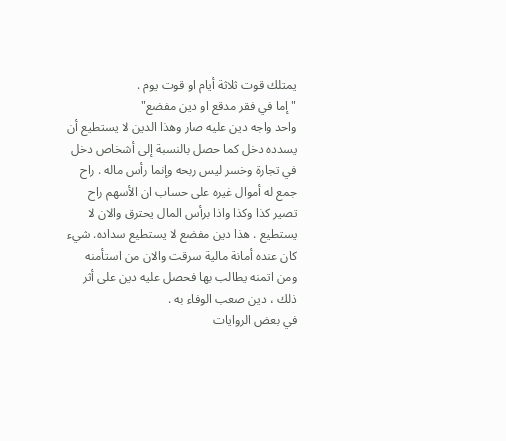يمتلك قوت ثلاثة أيام او قوت يوم .
" إما في فقر مدقع او دين مفضع"
واحد واجه دين عليه صار وهذا الدين لا يستطيع أن يسدده دخل كما حصل بالنسبة إلى أشخاص دخل في تجارة وخسر ليس ربحه وإنما رأس ماله . راح جمع له أموال غيره على حساب ان الأسهم راح تصير كذا وكذا واذا برأس المال يحترق والان لا يستطيع . هذا دين مفضع لا يستطيع سداده. شيء كان عنده أمانة مالية سرقت والان من استأمنه ومن اتمنه يطالب بها فحصل عليه دين على أثر ذلك ، دين صعب الوفاء به .
في بعض الروايات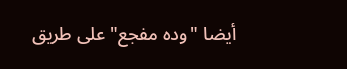أيضا "وده مفجع" على طريق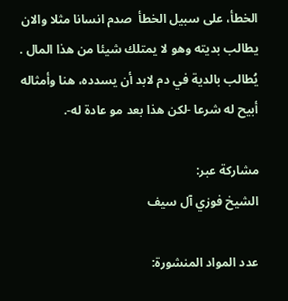الخطأ، على سبيل الخطأ  صدم انسانا مثلا والان يطالب بديته وهو لا يمتلك شيئا من هذا المال . يُطالب بالدية في دم لابد أن يسدده، هنا وأمثاله أبيح له شرعا -لكن هذا بعد مو عادة له-.

مشاركة عبر:
الشيخ فوزي آل سيف

عدد المواد المنشورة: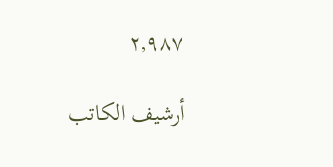٢,٩٨٧

أرشيف الكاتب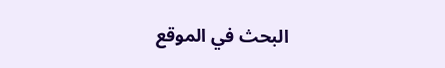البحث في الموقع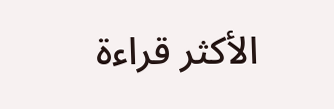الأكثر قراءة